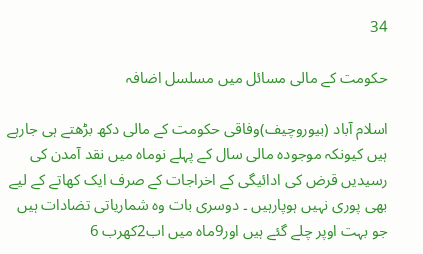34

حکومت کے مالی مسائل میں مسلسل اضافہ

اسلام آباد (بیوروچیف)وفاقی حکومت کے مالی دکھ بڑھتے ہی جارہے ہیں کیونکہ موجودہ مالی سال کے پہلے نوماہ میں نقد آمدن کی رسیدیں قرض کی ادائیگی کے اخراجات کے صرف ایک کھاتے کے لیے بھی پوری نہیں ہوپارہیں ۔ دوسری بات وہ شماریاتی تضادات ہیں جو بہت اوپر چلے گئے ہیں اور9ماہ میں اب2کھرب 6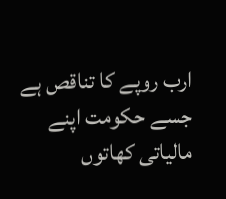ارب روپے کا تناقص ہے جسے حکومت اپنے مالیاتی کھاتوں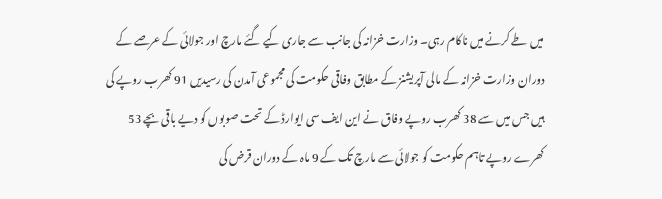میں طے کرنے میں ناکام رہی۔ وزارت خزانہ کی جانب سے جاری کیے گئے مارچ اور جولائی کے عرصے کے دوران وزارت خزانہ کے مالی آپریشنز کے مطابق وفاقی حکومت کی مجموعی آمدن کی رسیدیں 91 کھرب روپے کی ہیں جس میں سے 38 کھرب روپے وفاق نے این ایف سی ایوارڈ کے تحت صوبوں کو دیے باقی بچے 53 کھرے روپے تاہم حکومت کو جولائی سے مارچ تک کے 9 ماہ کے دوران قرض کی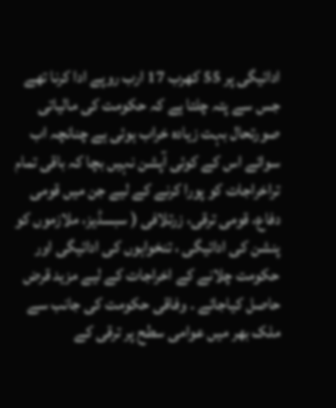ادائیگی پر 55 کھرب 17 ارب روپے ادا کرنا تھے جس سے پتہ چلتا ہے کہ حکومت کی مالیاتی صورتحال بہت زیادہ خراب ہوئی ہے چنانچہ اب سوائے اس کے کوئی آپشن نہیں بچا کہ باقی تمام تراخراجات کو پورا کرنے کے لیے جن میں قومی دفاع، قومی ترقی، زرتلافی ( سبسڈیز، ملازموں کو پنشن کی ادائیگی ، تنخواہوں کی ادائیگی اور حکومت چلانے کے اخراجات کے لیے مزید قرض حاصل کیاجائے ۔ وفاقی حکومت کی جانب سے ملک بھر میں عوامی سطح پر ترقی کے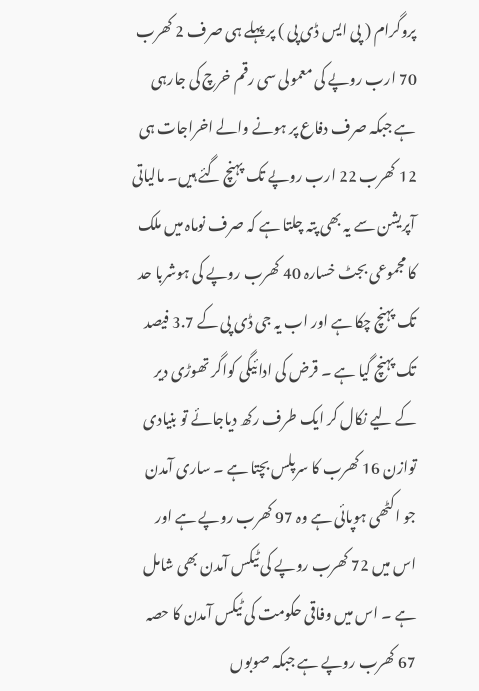پروگرام ( پی ایس ڈی پی ) پر پہلے ہی صرف 2 کھرب 70 ارب روپے کی معمولی سی رقم خرچ کی جارہی ہے جبکہ صرف دفاع پر ہونے والے اخراجات ہی 12 کھرب 22 ارب روپے تک پہنچ گئے ہیں۔ مالیاتی آپریشن سے یہ بھی پتہ چلتا ہے کہ صرف نوماہ میں ملک کا مجموعی بجٹ خسارہ 40 کھرب روپے کی ہوشربا حد تک پہنچ چکا ہے اور اب یہ جی ڈی پی کے 3.7 فیصد تک پہنچ گیا ہے ۔ قرض کی ادائیگی کواگر تھوڑی دیر کے لیے نکال کر ایک طرف رکھ دیاجائے تو بنیادی توازن 16 کھرب کا سرپلس بچتا ہے ۔ ساری آمدن جو اکٹھی ہوپائی ہے وہ 97 کھرب روپے ہے اور اس میں 72 کھرب روپے کی ٹیکس آمدن بھی شامل ہے ۔ اس میں وفاقی حکومت کی ٹیکس آمدن کا حصہ 67 کھرب روپے ہے جبکہ صوبوں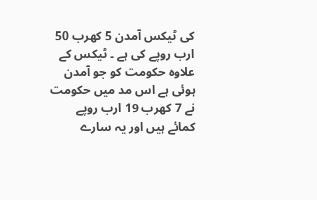کی ٹیکس آمدن 5 کھرب 50 ارب روپے کی ہے ۔ ٹیکس کے علاوہ حکومت کو جو آمدن ہوئی ہے اس مد میں حکومت نے 7 کھرب 19 ارب روپے کمائے ہیں اور یہ سارے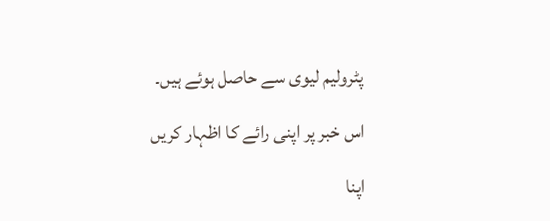پٹرولیم لیوی سے حاصل ہوئے ہیں۔

اس خبر پر اپنی رائے کا اظہار کریں

اپنا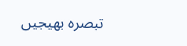تبصرہ بھیجیں